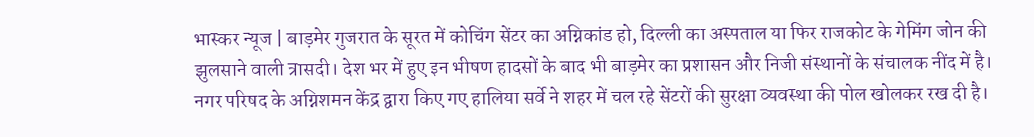भास्कर न्यूज | बाड़मेर गुजरात के सूरत में कोचिंग सेंटर का अग्निकांड हो, दिल्ली का अस्पताल या फिर राजकोट के गेमिंग जोन की झुलसाने वाली त्रासदी। देश भर में हुए इन भीषण हादसों के बाद भी बाड़मेर का प्रशासन और निजी संस्थानों के संचालक नींद में है। नगर परिषद के अग्निशमन केंद्र द्वारा किए गए हालिया सर्वे ने शहर में चल रहे सेंटरों की सुरक्षा व्यवस्था की पोल खोलकर रख दी है।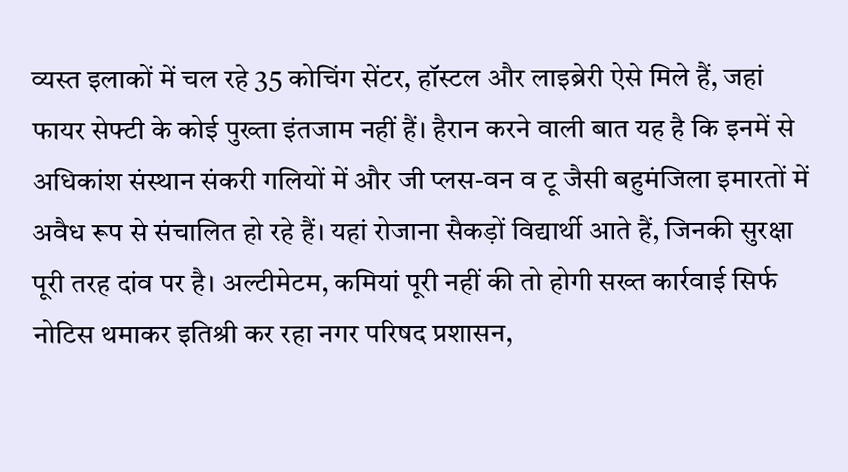व्यस्त इलाकों में चल रहे 35 कोचिंग सेंटर, हॉस्टल और लाइब्रेरी ऐसे मिले हैं, जहां फायर सेफ्टी के कोई पुख्ता इंतजाम नहीं हैं। हैरान करने वाली बात यह है कि इनमें से अधिकांश संस्थान संकरी गलियों में और जी प्लस-वन व टू जैसी बहुमंजिला इमारतों में अवैध रूप से संचालित हो रहे हैं। यहां रोजाना सैकड़ों विद्यार्थी आते हैं, जिनकी सुरक्षा पूरी तरह दांव पर है। अल्टीमेटम, कमियां पूरी नहीं की तो होगी सख्त कार्रवाई सिर्फ नोटिस थमाकर इतिश्री कर रहा नगर परिषद प्रशासन,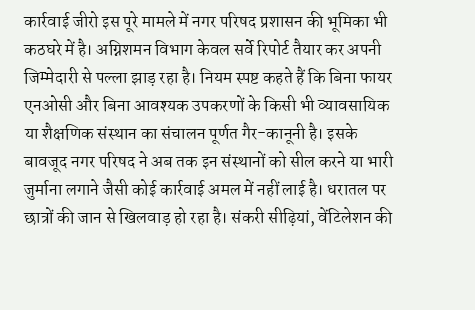कार्रवाई जीरो इस पूरे मामले में नगर परिषद प्रशासन की भूमिका भी कठघरे में है। अग्निशमन विभाग केवल सर्वे रिपोर्ट तैयार कर अपनी जिम्मेदारी से पल्ला झाड़ रहा है। नियम स्पष्ट कहते हैं कि बिना फायर एनओसी और बिना आवश्यक उपकरणों के किसी भी व्यावसायिक या शैक्षणिक संस्थान का संचालन पूर्णत गैर-कानूनी है। इसके बावजूद नगर परिषद ने अब तक इन संस्थानों को सील करने या भारी जुर्माना लगाने जैसी कोई कार्रवाई अमल में नहीं लाई है। धरातल पर छात्रों की जान से खिलवाड़ हो रहा है। संकरी सीढ़ियां, वेंटिलेशन की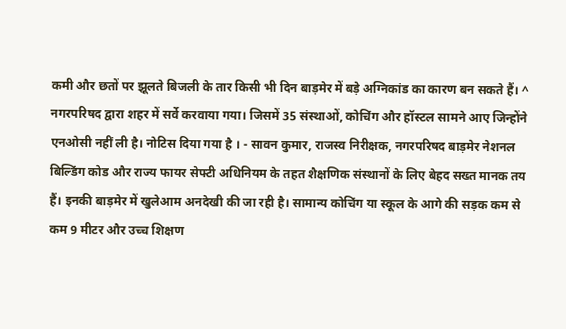कमी और छतों पर झूलते बिजली के तार किसी भी दिन बाड़मेर में बड़े अग्निकांड का कारण बन सकते हैं। ^ नगरपरिषद द्वारा शहर में सर्वे करवाया गया। जिसमें 35 संस्थाओं, कोचिंग और हॉस्टल सामने आए जिन्होंने एनओसी नहीं ली है। नोटिस दिया गया है । - सावन कुमार, राजस्व निरीक्षक, नगरपरिषद बाड़मेर नेशनल बिल्डिंग कोड और राज्य फायर सेफ्टी अधिनियम के तहत शैक्षणिक संस्थानों के लिए बेहद सख्त मानक तय हैं। इनकी बाड़मेर में खुलेआम अनदेखी की जा रही है। सामान्य कोचिंग या स्कूल के आगे की सड़क कम से कम 9 मीटर और उच्च शिक्षण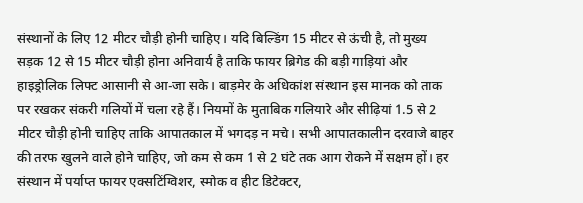संस्थानों के लिए 12 मीटर चौड़ी होनी चाहिए। यदि बिल्डिंग 15 मीटर से ऊंची है, तो मुख्य सड़क 12 से 15 मीटर चौड़ी होना अनिवार्य है ताकि फायर ब्रिगेड की बड़ी गाड़ियां और हाइड्रोलिक लिफ्ट आसानी से आ-जा सके। बाड़मेर के अधिकांश संस्थान इस मानक को ताक पर रखकर संकरी गलियों में चला रहे हैं। नियमों के मुताबिक गलियारे और सीढ़ियां 1.5 से 2 मीटर चौड़ी होनी चाहिए ताकि आपातकाल में भगदड़ न मचे। सभी आपातकालीन दरवाजे बाहर की तरफ खुलने वाले होने चाहिए, जो कम से कम 1 से 2 घंटे तक आग रोकने में सक्षम हों। हर संस्थान में पर्याप्त फायर एक्सटिंग्विशर, स्मोक व हीट डिटेक्टर,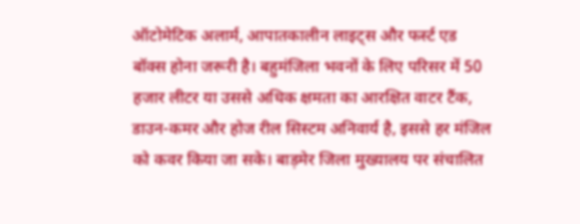ऑटोमेटिक अलार्म, आपातकालीन लाइट्स और फर्स्ट एड बॉक्स होना जरूरी है। बहुमंजिला भवनों के लिए परिसर में 50 हजार लीटर या उससे अधिक क्षमता का आरक्षित वाटर टैंक, डाउन-कमर और होज रील सिस्टम अनिवार्य है, इससे हर मंजिल को कवर किया जा सके। बाड़मेर जिला मुख्यालय पर संचालित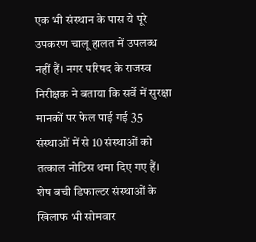एक भी संस्थान के पास ये पूरे उपकरण चालू हालत में उपलब्ध नहीं हैं। नगर परिषद के राजस्व निरीक्षक ने बताया कि सर्वे में सुरक्षा मानकों पर फेल पाई गई 35 संस्थाओं में से 10 संस्थाओं को तत्काल नोटिस थमा दिए गए हैं। शेष बची डिफाल्टर संस्थाओं के खिलाफ भी सोमवार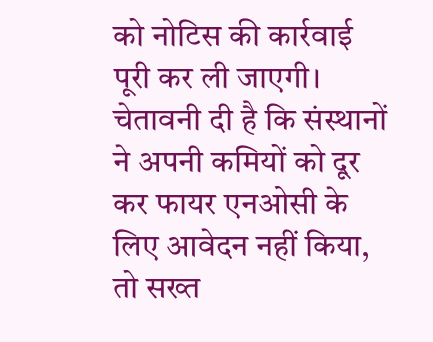को नोटिस की कार्रवाई पूरी कर ली जाएगी। चेतावनी दी है कि संस्थानों ने अपनी कमियों को दूर कर फायर एनओसी के लिए आवेदन नहीं किया, तो सख्त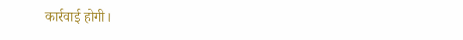कार्रवाई होगी।